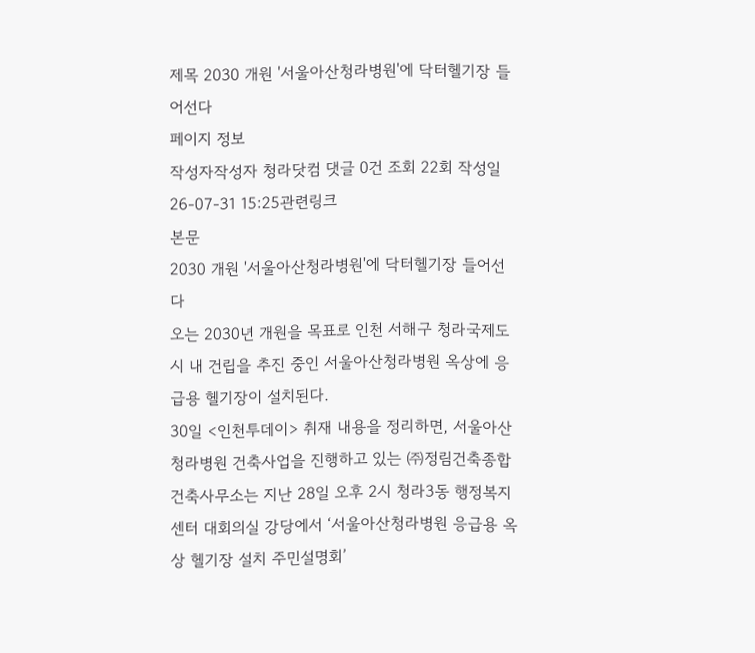제목 2030 개원 '서울아산청라병원'에 닥터헬기장 들어선다
페이지 정보
작성자작성자 청라닷컴 댓글 0건 조회 22회 작성일26-07-31 15:25관련링크
본문
2030 개원 '서울아산청라병원'에 닥터헬기장 들어선다
오는 2030년 개원을 목표로 인천 서해구 청라국제도시 내 건립을 추진 중인 서울아산청라병원 옥상에 응급용 헬기장이 설치된다.
30일 <인천투데이> 취재 내용을 정리하면, 서울아산청라병원 건축사업을 진행하고 있는 ㈜정림건축종합건축사무소는 지난 28일 오후 2시 청라3동 행정복지센터 대회의실 강당에서 ‘서울아산청라병원 응급용 옥상 헬기장 설치 주민설명회’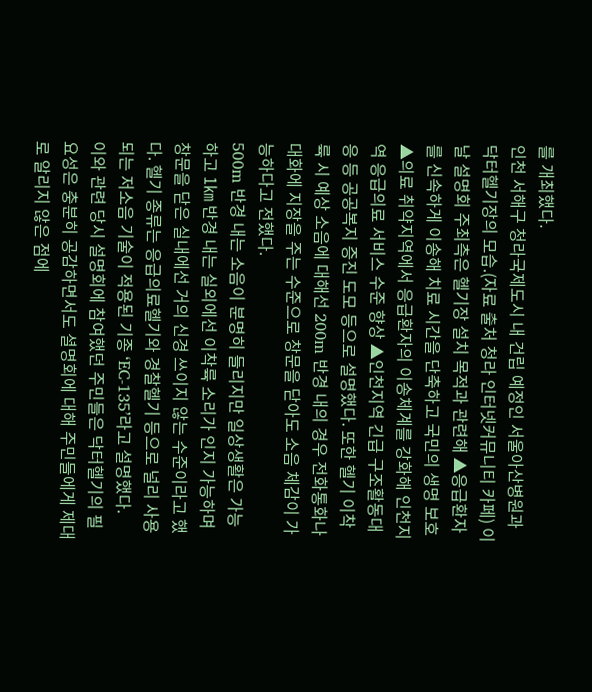를 개최했다.
인천 서해구 청라국제도시 내 건립 예정인 서울아산병원과 닥터헬기장의 모습.(자료 출처 청라 인터넷커뮤니티 카페) 이날 설명회 주최측은 헬기장 설치 목적과 관련해 ▲응급환자를 신속하게 이송해 치료 시간을 단축하고 국민의 생명 보호 ▲의료 취약지역에서 응급환자의 이송체계를 강화해 인천지역 응급의료 서비스 수준 향상 ▲인천지역 긴급 구조활동대응 등 공공복지 증진 도모 등으로 설명했다. 또한 헬기 이착륙 시 예상 소음에 대해선 200m 반경 내의 경우 전화통화나 대화에 지장을 주는 수준으로 창문을 닫아도 소음 체감이 가능하다고 전했다.
500m 반경 내는 소음이 분명히 들리지만 일상생활은 가능하고 1㎞ 반경 내는 실외에선 이착륙 소리가 인지 가능하며 창문을 닫은 실내에선 거의 신경 쓰이지 않는 수준이라고 했다. 헬기 종류는 응급의료헬기와 경찰헬기 등으로 널리 사용되는 저소음 기술이 적용된 기종 ‘EC-135’라고 설명했다.
이와 관련 당시 설명회에 참여했던 주민들은 닥터헬기의 필요성은 충분히 공감하면서도 셜명회에 대해 주민들에게 제대로 알리지 않은 점에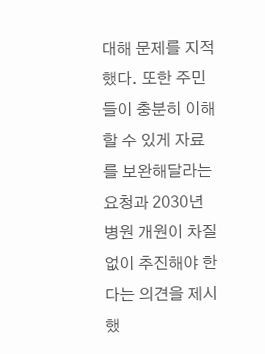대해 문제를 지적했다. 또한 주민들이 충분히 이해할 수 있게 자료를 보완해달라는 요청과 2030년 병원 개원이 차질없이 추진해야 한다는 의견을 제시했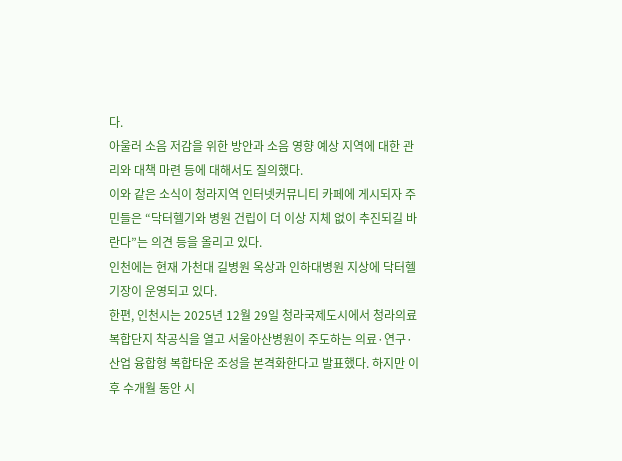다.
아울러 소음 저감을 위한 방안과 소음 영향 예상 지역에 대한 관리와 대책 마련 등에 대해서도 질의했다.
이와 같은 소식이 청라지역 인터넷커뮤니티 카페에 게시되자 주민들은 “닥터헬기와 병원 건립이 더 이상 지체 없이 추진되길 바란다”는 의견 등을 올리고 있다.
인천에는 현재 가천대 길병원 옥상과 인하대병원 지상에 닥터헬기장이 운영되고 있다.
한편, 인천시는 2025년 12월 29일 청라국제도시에서 청라의료복합단지 착공식을 열고 서울아산병원이 주도하는 의료·연구·산업 융합형 복합타운 조성을 본격화한다고 발표했다. 하지만 이후 수개월 동안 시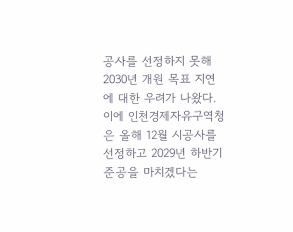공사를 선정하지 못해 2030년 개원 목표 지연에 대한 우려가 나왔다. 이에 인천경제자유구역청은 올해 12월 시공사를 선정하고 2029년 하반기 준공을 마치겠다는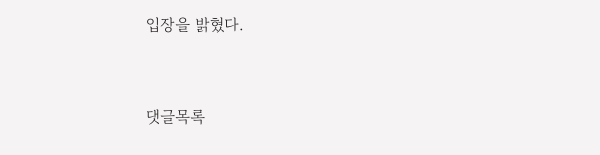입장을 밝혔다.


댓글목록